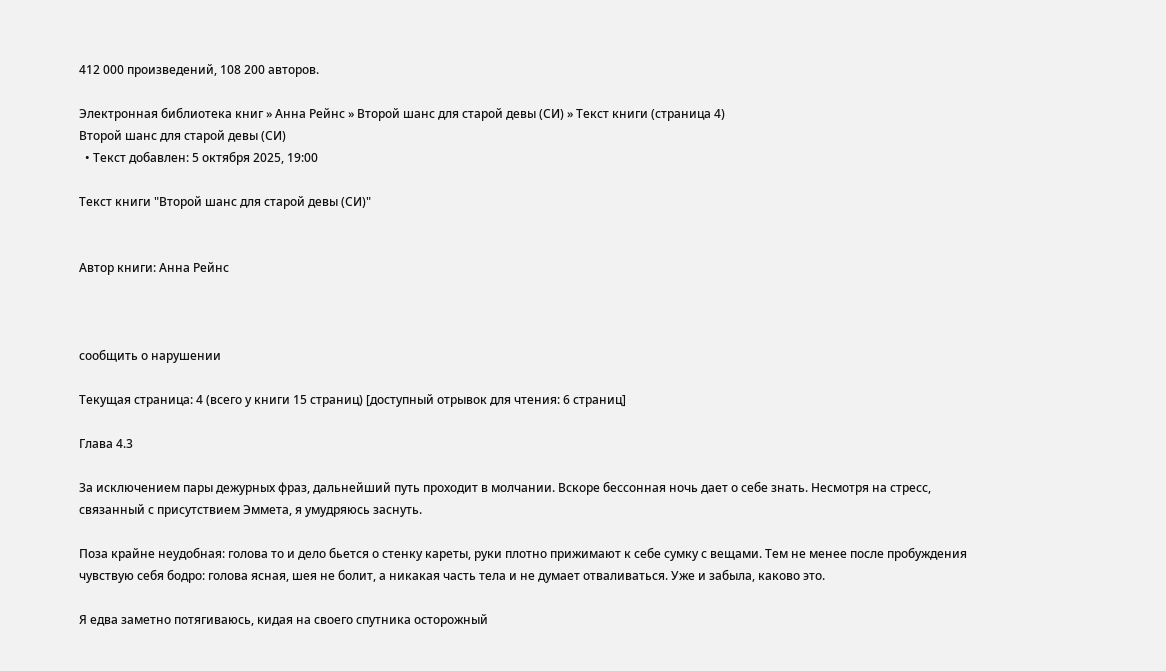412 000 произведений, 108 200 авторов.

Электронная библиотека книг » Анна Рейнс » Второй шанс для старой девы (СИ) » Текст книги (страница 4)
Второй шанс для старой девы (СИ)
  • Текст добавлен: 5 октября 2025, 19:00

Текст книги "Второй шанс для старой девы (СИ)"


Автор книги: Анна Рейнс



сообщить о нарушении

Текущая страница: 4 (всего у книги 15 страниц) [доступный отрывок для чтения: 6 страниц]

Глава 4.3

За исключением пары дежурных фраз, дальнейший путь проходит в молчании. Вскоре бессонная ночь дает о себе знать. Несмотря на стресс, связанный с присутствием Эммета, я умудряюсь заснуть.

Поза крайне неудобная: голова то и дело бьется о стенку кареты, руки плотно прижимают к себе сумку с вещами. Тем не менее после пробуждения чувствую себя бодро: голова ясная, шея не болит, а никакая часть тела и не думает отваливаться. Уже и забыла, каково это.

Я едва заметно потягиваюсь, кидая на своего спутника осторожный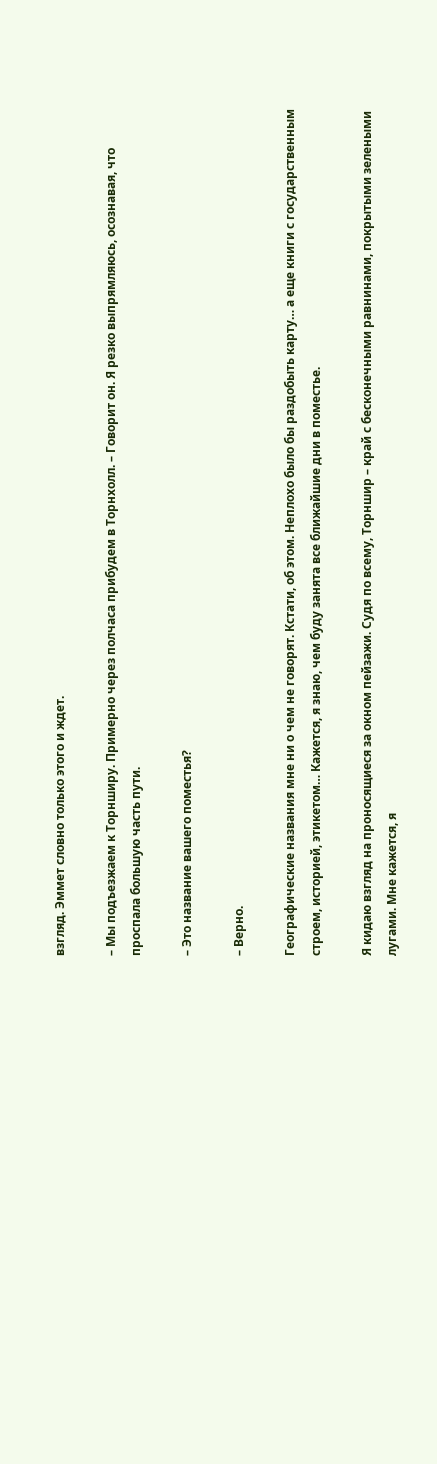взгляд. Эммет словно только этого и ждет.

– Мы подъезжаем к Торнширу. Примерно через полчаса прибудем в Торнхолл. – Говорит он. Я резко выпрямляюсь, осознавая, что проспала большую часть пути.

– Это название вашего поместья?

– Верно.

Географические названия мне ни о чем не говорят. Кстати, об этом. Неплохо было бы раздобыть карту… а еще книги с государственным строем, историей, этикетом… Кажется, я знаю, чем буду занята все ближайшие дни в поместье.

Я кидаю взгляд на проносящиеся за окном пейзажи. Судя по всему, Торншир – край с бесконечными равнинами, покрытыми зелеными лугами. Мне кажется, я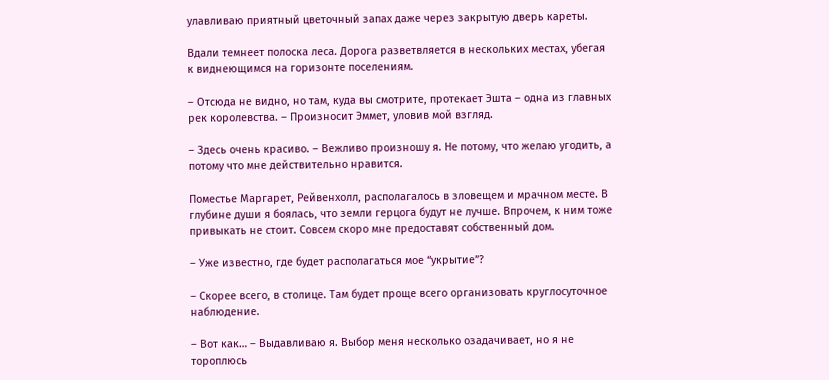улавливаю приятный цветочный запах даже через закрытую дверь кареты.

Вдали темнеет полоска леса. Дорога разветвляется в нескольких местах, убегая к виднеющимся на горизонте поселениям.

– Отсюда не видно, но там, куда вы смотрите, протекает Эшта – одна из главных рек королевства. – Произносит Эммет, уловив мой взгляд.

– Здесь очень красиво. – Вежливо произношу я. Не потому, что желаю угодить, а потому что мне действительно нравится.

Поместье Маргарет, Рейвенхолл, располагалось в зловещем и мрачном месте. В глубине души я боялась, что земли герцога будут не лучше. Впрочем, к ним тоже привыкать не стоит. Совсем скоро мне предоставят собственный дом.

– Уже известно, где будет располагаться мое “укрытие”?

– Скорее всего, в столице. Там будет проще всего организовать круглосуточное наблюдение.

– Вот как… – Выдавливаю я. Выбор меня несколько озадачивает, но я не тороплюсь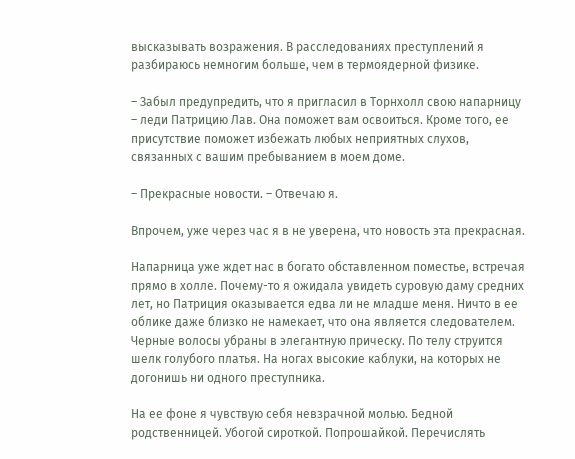высказывать возражения. В расследованиях преступлений я разбираюсь немногим больше, чем в термоядерной физике.

– Забыл предупредить, что я пригласил в Торнхолл свою напарницу – леди Патрицию Лав. Она поможет вам освоиться. Кроме того, ее присутствие поможет избежать любых неприятных слухов, связанных с вашим пребыванием в моем доме.

– Прекрасные новости. – Отвечаю я.

Впрочем, уже через час я в не уверена, что новость эта прекрасная.

Напарница уже ждет нас в богато обставленном поместье, встречая прямо в холле. Почему-то я ожидала увидеть суровую даму средних лет, но Патриция оказывается едва ли не младше меня. Ничто в ее облике даже близко не намекает, что она является следователем. Черные волосы убраны в элегантную прическу. По телу струится шелк голубого платья. На ногах высокие каблуки, на которых не догонишь ни одного преступника.

На ее фоне я чувствую себя невзрачной молью. Бедной родственницей. Убогой сироткой. Попрошайкой. Перечислять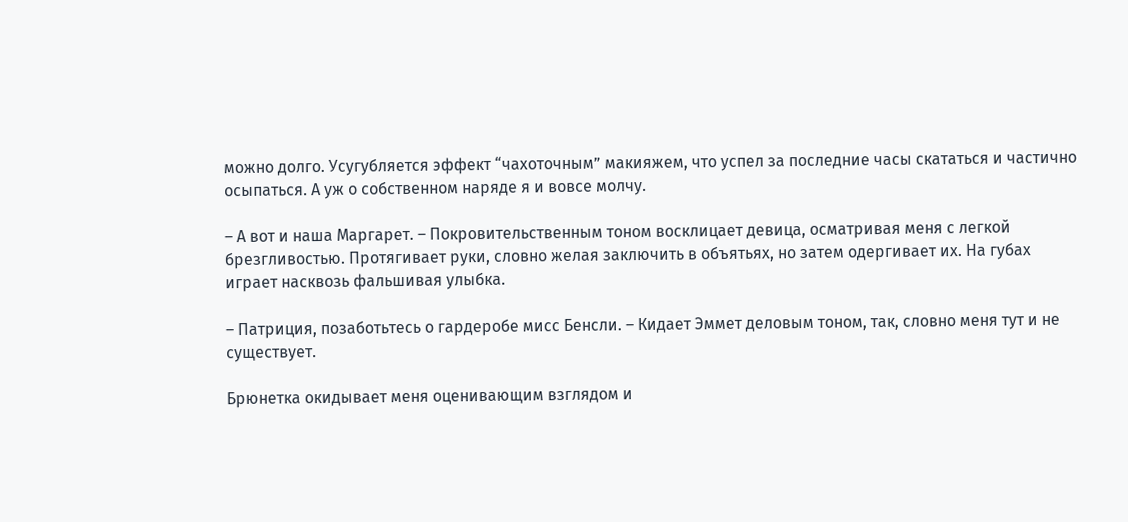можно долго. Усугубляется эффект “чахоточным” макияжем, что успел за последние часы скататься и частично осыпаться. А уж о собственном наряде я и вовсе молчу.

– А вот и наша Маргарет. – Покровительственным тоном восклицает девица, осматривая меня с легкой брезгливостью. Протягивает руки, словно желая заключить в объятьях, но затем одергивает их. На губах играет насквозь фальшивая улыбка.

– Патриция, позаботьтесь о гардеробе мисс Бенсли. – Кидает Эммет деловым тоном, так, словно меня тут и не существует.

Брюнетка окидывает меня оценивающим взглядом и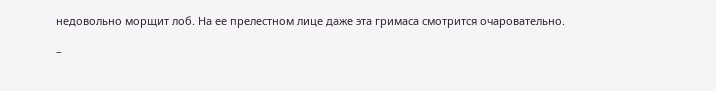недовольно морщит лоб. На ее прелестном лице даже эта гримаса смотрится очаровательно.

–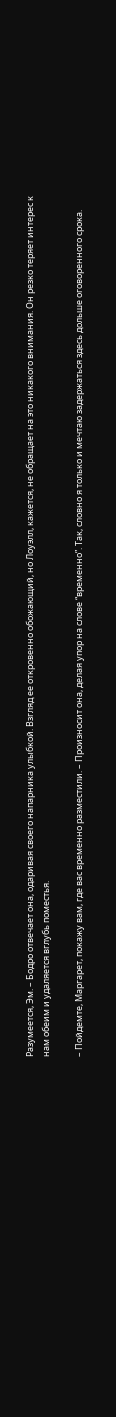Разумеется, Эм. – Бодро отвечает она, одаривая своего напарника улыбкой. Взгляд ее откровенно обожающий, но Лоуэлл, кажется, не обращает на это никакого внимания. Он резко теряет интерес к нам обеим и удаляется вглубь поместья.

– Пойдемте, Маргарет, покажу вам, где вас временно разместили. – Произносит она, делая упор на слове “временно”. Так, словно я только и мечтаю задержаться здесь дольше оговоренного срока.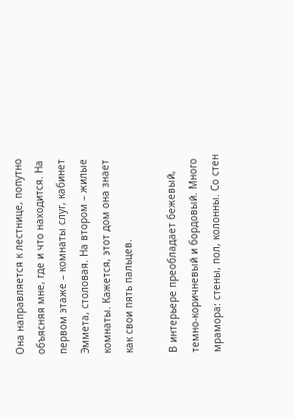Она направляется к лестнице, попутно объясняя мне, где и что находится. На первом этаже – комнаты слуг, кабинет Эммета, столовая. На втором – жилые комнаты. Кажется, этот дом она знает как свои пять пальцев.

В интерьере преобладает бежевый, темно-коричневый и бордовый. Много мрамора: стены, пол, колонны. Со стен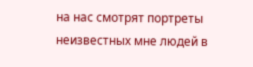на нас смотрят портреты неизвестных мне людей в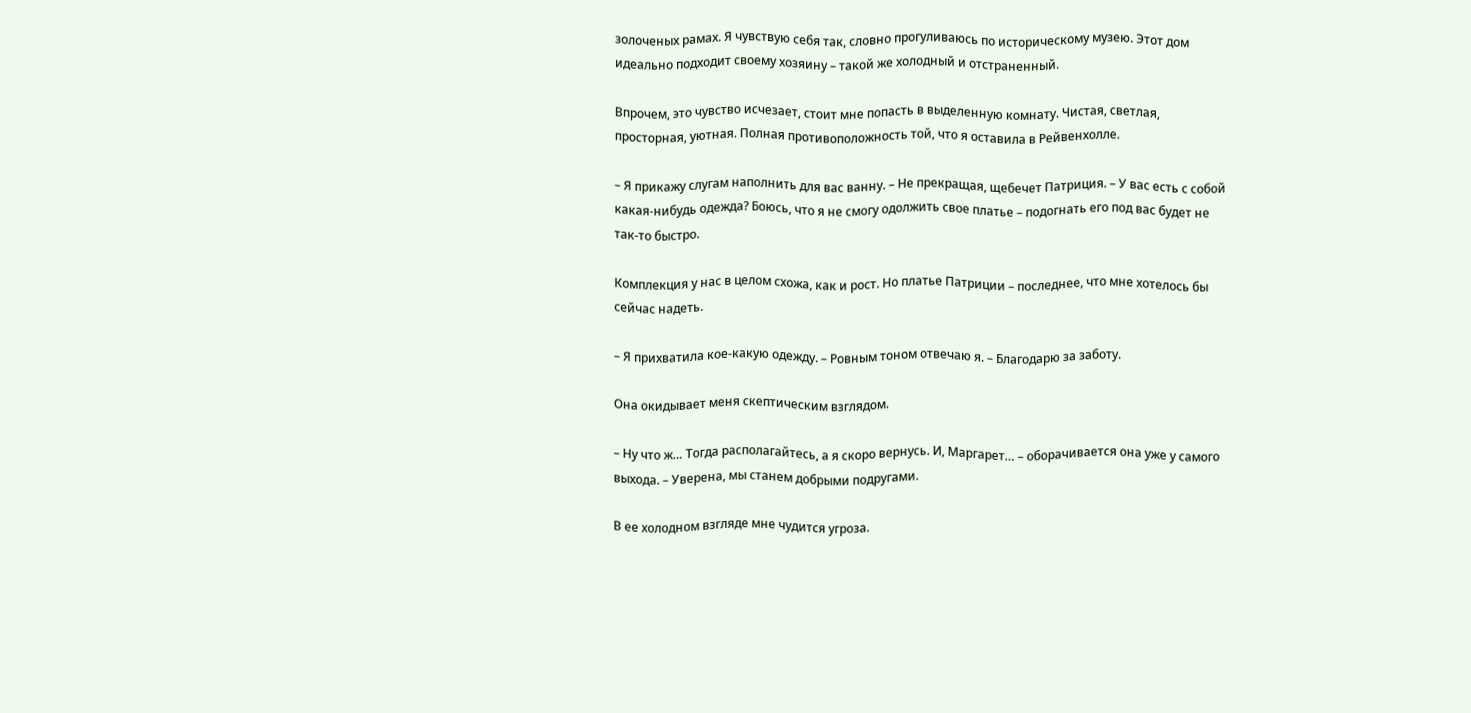золоченых рамах. Я чувствую себя так, словно прогуливаюсь по историческому музею. Этот дом идеально подходит своему хозяину – такой же холодный и отстраненный.

Впрочем, это чувство исчезает, стоит мне попасть в выделенную комнату. Чистая, светлая, просторная, уютная. Полная противоположность той, что я оставила в Рейвенхолле.

– Я прикажу слугам наполнить для вас ванну. – Не прекращая, щебечет Патриция. – У вас есть с собой какая-нибудь одежда? Боюсь, что я не смогу одолжить свое платье – подогнать его под вас будет не так-то быстро.

Комплекция у нас в целом схожа, как и рост. Но платье Патриции – последнее, что мне хотелось бы сейчас надеть.

– Я прихватила кое-какую одежду. – Ровным тоном отвечаю я. – Благодарю за заботу.

Она окидывает меня скептическим взглядом.

– Ну что ж… Тогда располагайтесь, а я скоро вернусь. И, Маргарет… – оборачивается она уже у самого выхода. – Уверена, мы станем добрыми подругами.

В ее холодном взгляде мне чудится угроза.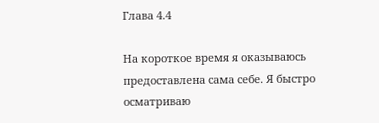Глава 4.4

На короткое время я оказываюсь предоставлена сама себе. Я быстро осматриваю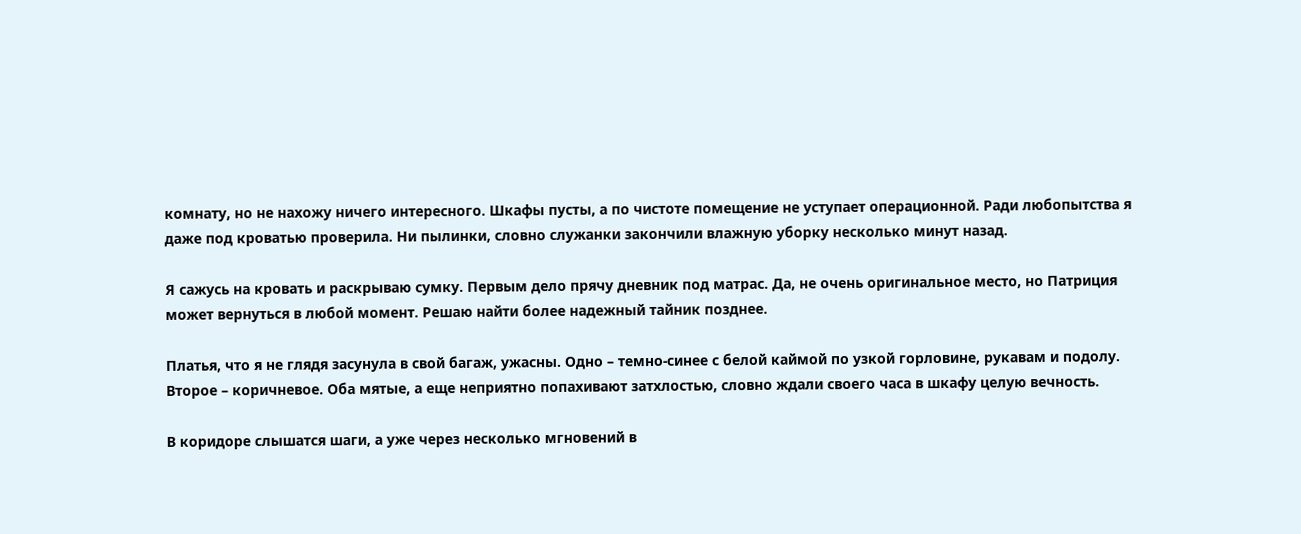комнату, но не нахожу ничего интересного. Шкафы пусты, а по чистоте помещение не уступает операционной. Ради любопытства я даже под кроватью проверила. Ни пылинки, словно служанки закончили влажную уборку несколько минут назад.

Я сажусь на кровать и раскрываю сумку. Первым дело прячу дневник под матрас. Да, не очень оригинальное место, но Патриция может вернуться в любой момент. Решаю найти более надежный тайник позднее.

Платья, что я не глядя засунула в свой багаж, ужасны. Одно – темно-синее с белой каймой по узкой горловине, рукавам и подолу. Второе – коричневое. Оба мятые, а еще неприятно попахивают затхлостью, словно ждали своего часа в шкафу целую вечность.

В коридоре слышатся шаги, а уже через несколько мгновений в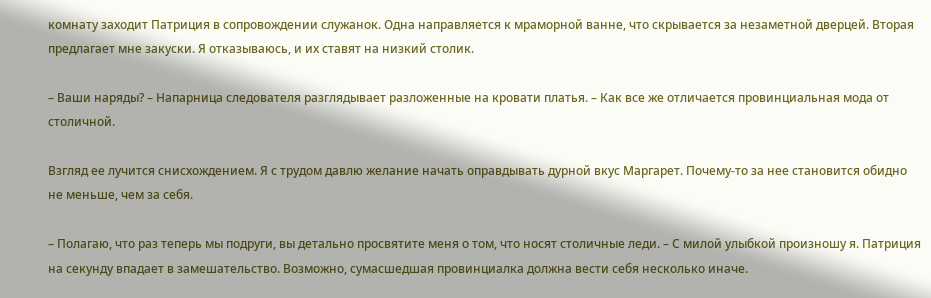комнату заходит Патриция в сопровождении служанок. Одна направляется к мраморной ванне, что скрывается за незаметной дверцей. Вторая предлагает мне закуски. Я отказываюсь, и их ставят на низкий столик.

– Ваши наряды? – Напарница следователя разглядывает разложенные на кровати платья. – Как все же отличается провинциальная мода от столичной.

Взгляд ее лучится снисхождением. Я с трудом давлю желание начать оправдывать дурной вкус Маргарет. Почему-то за нее становится обидно не меньше, чем за себя.

– Полагаю, что раз теперь мы подруги, вы детально просвятите меня о том, что носят столичные леди. – С милой улыбкой произношу я. Патриция на секунду впадает в замешательство. Возможно, сумасшедшая провинциалка должна вести себя несколько иначе.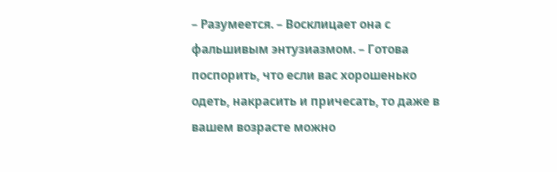– Разумеется. – Восклицает она с фальшивым энтузиазмом. – Готова поспорить, что если вас хорошенько одеть, накрасить и причесать, то даже в вашем возрасте можно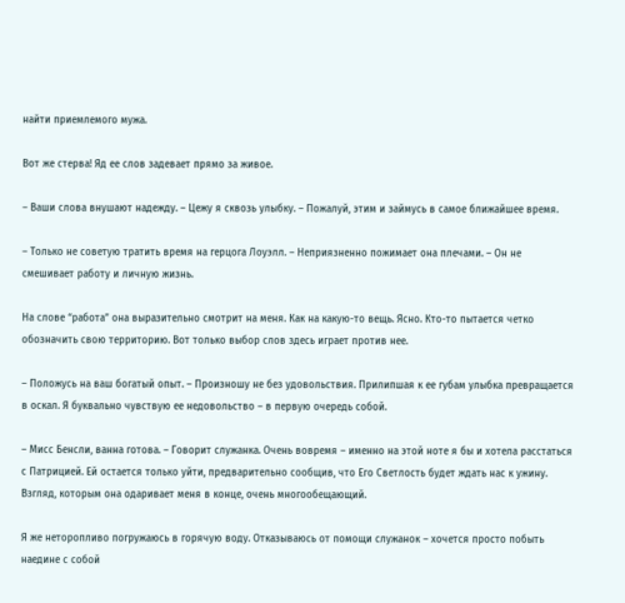найти приемлемого мужа.

Вот же стерва! Яд ее слов задевает прямо за живое.

– Ваши слова внушают надежду. – Цежу я сквозь улыбку. – Пожалуй, этим и займусь в самое ближайшее время.

– Только не советую тратить время на герцога Лоуэлл. – Неприязненно пожимает она плечами. – Он не смешивает работу и личную жизнь.

На слове “работа” она выразительно смотрит на меня. Как на какую-то вещь. Ясно. Кто-то пытается четко обозначить свою территорию. Вот только выбор слов здесь играет против нее.

– Положусь на ваш богатый опыт. – Произношу не без удовольствия. Прилипшая к ее губам улыбка превращается в оскал. Я буквально чувствую ее недовольство – в первую очередь собой.

– Мисс Бенсли, ванна готова. – Говорит служанка. Очень вовремя – именно на этой ноте я бы и хотела расстаться с Патрицией. Ей остается только уйти, предварительно сообщив, что Его Светлость будет ждать нас к ужину. Взгляд, которым она одаривает меня в конце, очень многообещающий.

Я же неторопливо погружаюсь в горячую воду. Отказываюсь от помощи служанок – хочется просто побыть наедине с собой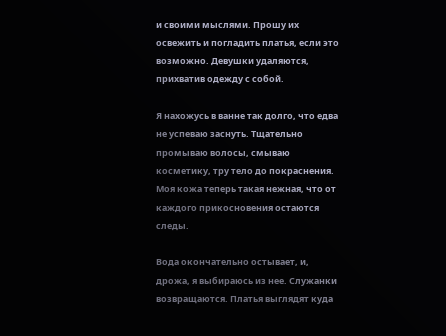и своими мыслями. Прошу их освежить и погладить платья, если это возможно. Девушки удаляются, прихватив одежду с собой.

Я нахожусь в ванне так долго, что едва не успеваю заснуть. Тщательно промываю волосы, смываю косметику, тру тело до покраснения. Моя кожа теперь такая нежная, что от каждого прикосновения остаются следы.

Вода окончательно остывает, и, дрожа, я выбираюсь из нее. Служанки возвращаются. Платья выглядят куда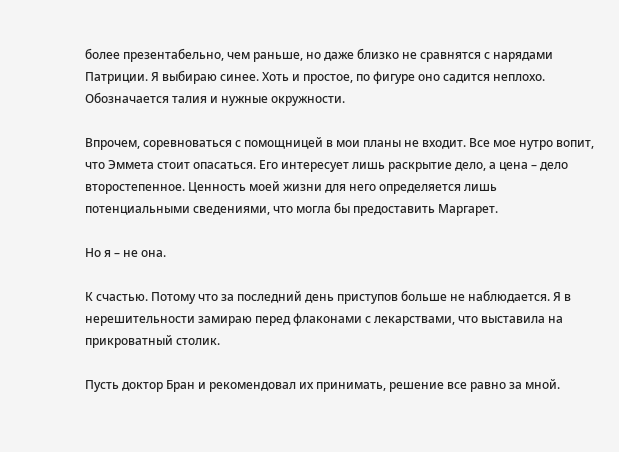более презентабельно, чем раньше, но даже близко не сравнятся с нарядами Патриции. Я выбираю синее. Хоть и простое, по фигуре оно садится неплохо. Обозначается талия и нужные окружности.

Впрочем, соревноваться с помощницей в мои планы не входит. Все мое нутро вопит, что Эммета стоит опасаться. Его интересует лишь раскрытие дело, а цена – дело второстепенное. Ценность моей жизни для него определяется лишь потенциальными сведениями, что могла бы предоставить Маргарет.

Но я – не она.

К счастью. Потому что за последний день приступов больше не наблюдается. Я в нерешительности замираю перед флаконами с лекарствами, что выставила на прикроватный столик.

Пусть доктор Бран и рекомендовал их принимать, решение все равно за мной.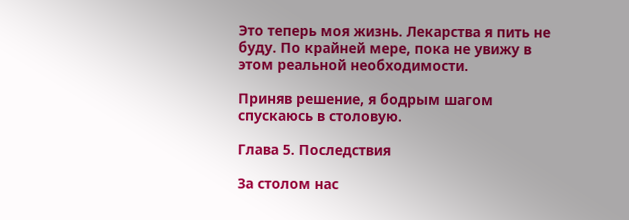Это теперь моя жизнь. Лекарства я пить не буду. По крайней мере, пока не увижу в этом реальной необходимости.

Приняв решение, я бодрым шагом спускаюсь в столовую.

Глава 5. Последствия

За столом нас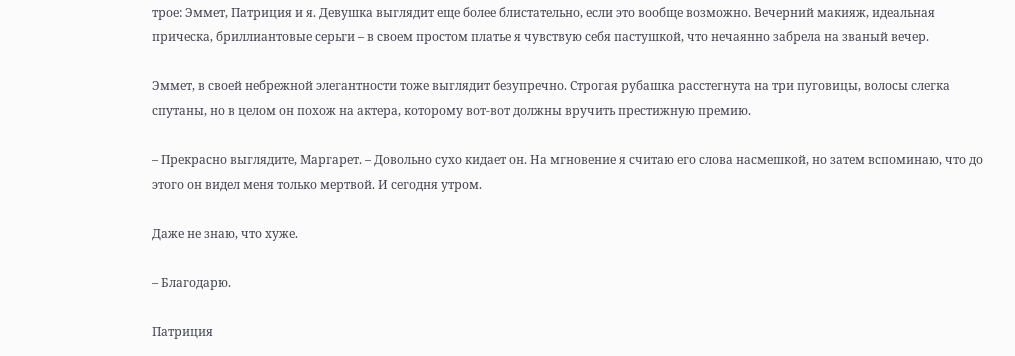трое: Эммет, Патриция и я. Девушка выглядит еще более блистательно, если это вообще возможно. Вечерний макияж, идеальная прическа, бриллиантовые серьги – в своем простом платье я чувствую себя пастушкой, что нечаянно забрела на званый вечер.

Эммет, в своей небрежной элегантности тоже выглядит безупречно. Строгая рубашка расстегнута на три пуговицы, волосы слегка спутаны, но в целом он похож на актера, которому вот-вот должны вручить престижную премию.

– Прекрасно выглядите, Маргарет. – Довольно сухо кидает он. На мгновение я считаю его слова насмешкой, но затем вспоминаю, что до этого он видел меня только мертвой. И сегодня утром.

Даже не знаю, что хуже.

– Благодарю.

Патриция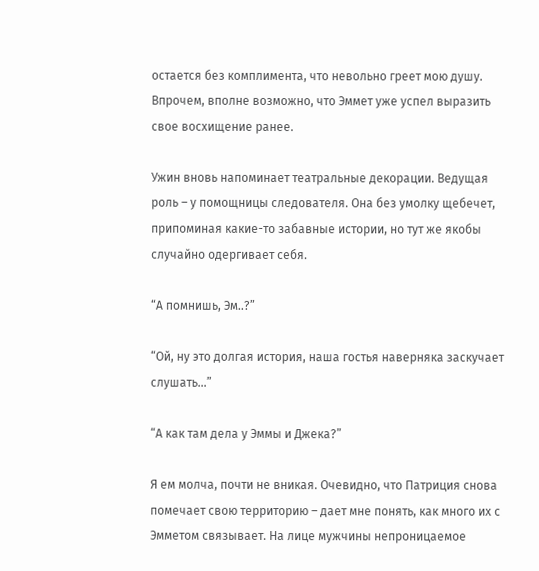остается без комплимента, что невольно греет мою душу. Впрочем, вполне возможно, что Эммет уже успел выразить свое восхищение ранее.

Ужин вновь напоминает театральные декорации. Ведущая роль – у помощницы следователя. Она без умолку щебечет, припоминая какие-то забавные истории, но тут же якобы случайно одергивает себя.

“А помнишь, Эм..?”

“Ой, ну это долгая история, наша гостья наверняка заскучает слушать…”

“А как там дела у Эммы и Джека?”

Я ем молча, почти не вникая. Очевидно, что Патриция снова помечает свою территорию – дает мне понять, как много их с Эмметом связывает. На лице мужчины непроницаемое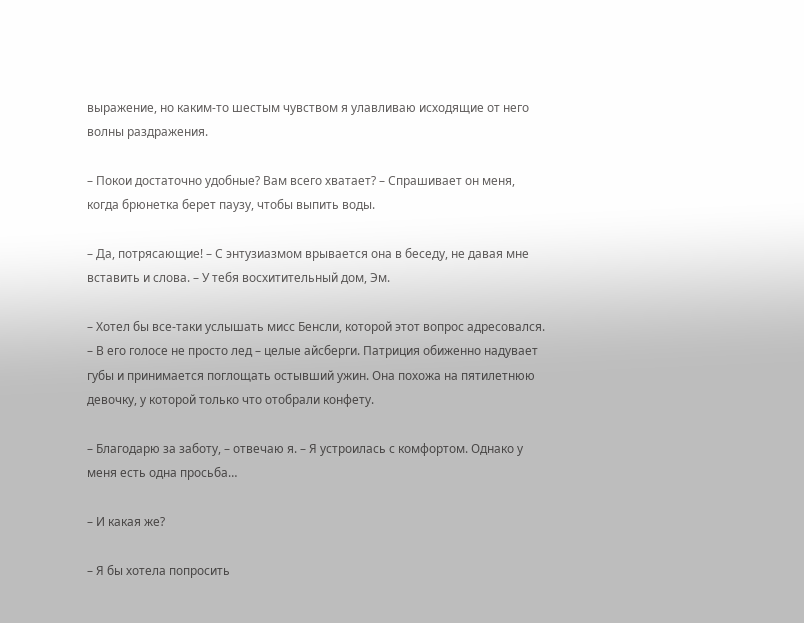выражение, но каким-то шестым чувством я улавливаю исходящие от него волны раздражения.

– Покои достаточно удобные? Вам всего хватает? – Спрашивает он меня, когда брюнетка берет паузу, чтобы выпить воды.

– Да, потрясающие! – С энтузиазмом врывается она в беседу, не давая мне вставить и слова. – У тебя восхитительный дом, Эм.

– Хотел бы все-таки услышать мисс Бенсли, которой этот вопрос адресовался. – В его голосе не просто лед – целые айсберги. Патриция обиженно надувает губы и принимается поглощать остывший ужин. Она похожа на пятилетнюю девочку, у которой только что отобрали конфету.

– Благодарю за заботу, – отвечаю я. – Я устроилась с комфортом. Однако у меня есть одна просьба…

– И какая же?

– Я бы хотела попросить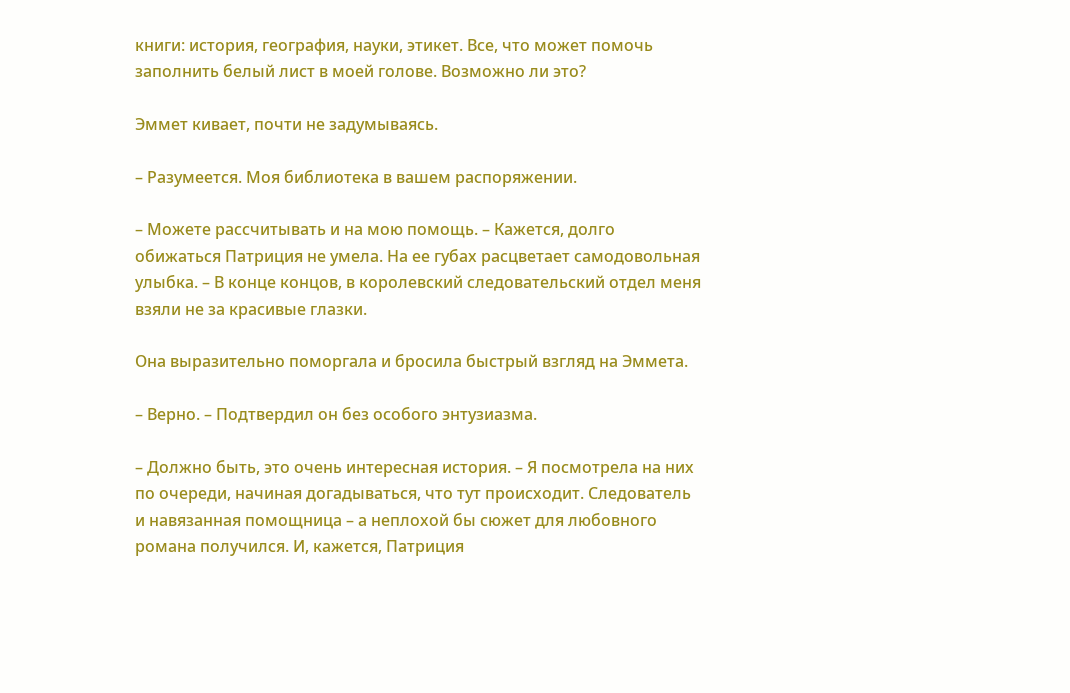книги: история, география, науки, этикет. Все, что может помочь заполнить белый лист в моей голове. Возможно ли это?

Эммет кивает, почти не задумываясь.

– Разумеется. Моя библиотека в вашем распоряжении.

– Можете рассчитывать и на мою помощь. – Кажется, долго обижаться Патриция не умела. На ее губах расцветает самодовольная улыбка. – В конце концов, в королевский следовательский отдел меня взяли не за красивые глазки.

Она выразительно поморгала и бросила быстрый взгляд на Эммета.

– Верно. – Подтвердил он без особого энтузиазма.

– Должно быть, это очень интересная история. – Я посмотрела на них по очереди, начиная догадываться, что тут происходит. Следователь и навязанная помощница – а неплохой бы сюжет для любовного романа получился. И, кажется, Патриция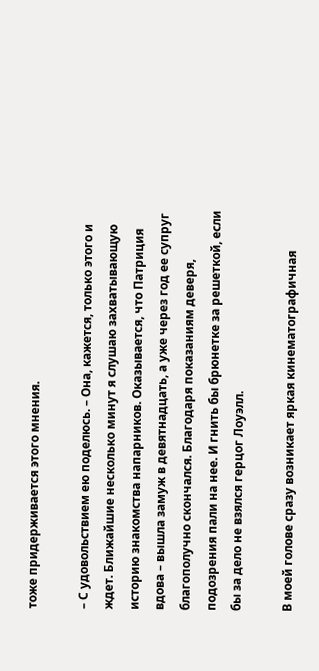тоже придерживается этого мнения.

– С удовольствием ею поделюсь. – Она, кажется, только этого и ждет. Ближайшие несколько минут я слушаю захватывающую историю знакомства напарников. Оказывается, что Патриция вдова – вышла замуж в девятнадцать, а уже через год ее супруг благополучно скончался. Благодаря показаниям деверя, подозрения пали на нее. И гнить бы брюнетке за решеткой, если бы за дело не взялся герцог Лоуэлл.

В моей голове сразу возникает яркая кинематографичная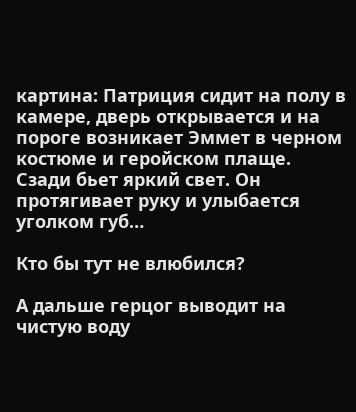картина: Патриция сидит на полу в камере, дверь открывается и на пороге возникает Эммет в черном костюме и геройском плаще. Сзади бьет яркий свет. Он протягивает руку и улыбается уголком губ…

Кто бы тут не влюбился?

А дальше герцог выводит на чистую воду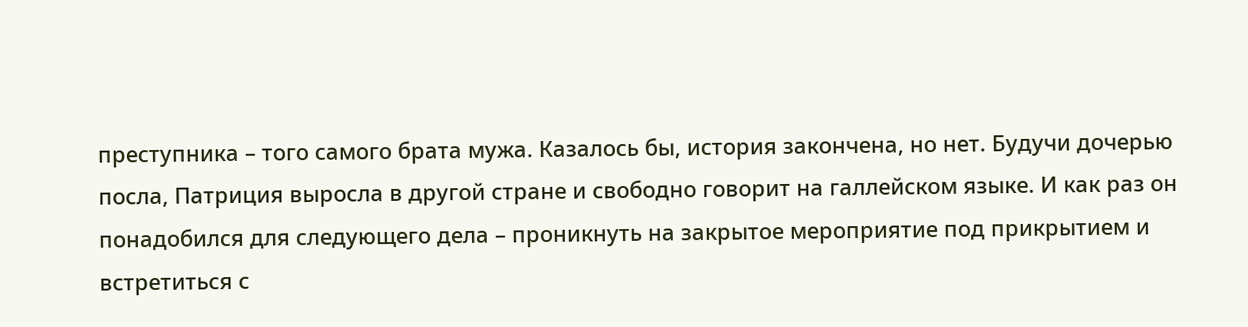преступника – того самого брата мужа. Казалось бы, история закончена, но нет. Будучи дочерью посла, Патриция выросла в другой стране и свободно говорит на галлейском языке. И как раз он понадобился для следующего дела – проникнуть на закрытое мероприятие под прикрытием и встретиться с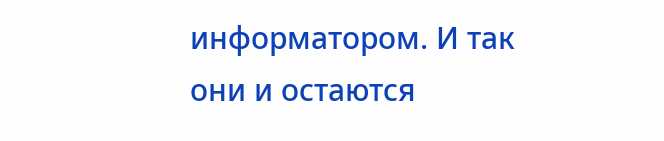информатором. И так они и остаются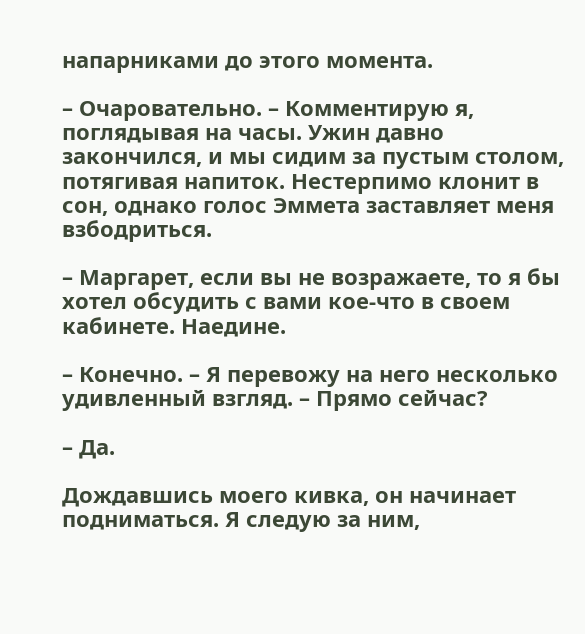напарниками до этого момента.

– Очаровательно. – Комментирую я, поглядывая на часы. Ужин давно закончился, и мы сидим за пустым столом, потягивая напиток. Нестерпимо клонит в сон, однако голос Эммета заставляет меня взбодриться.

– Маргарет, если вы не возражаете, то я бы хотел обсудить с вами кое-что в своем кабинете. Наедине.

– Конечно. – Я перевожу на него несколько удивленный взгляд. – Прямо сейчас?

– Да.

Дождавшись моего кивка, он начинает подниматься. Я следую за ним,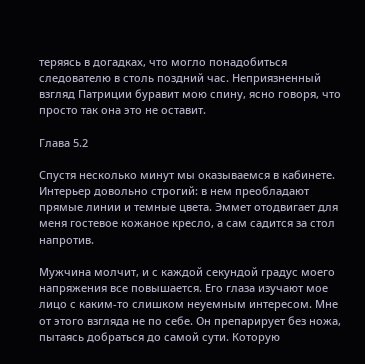теряясь в догадках, что могло понадобиться следователю в столь поздний час. Неприязненный взгляд Патриции буравит мою спину, ясно говоря, что просто так она это не оставит.

Глава 5.2

Спустя несколько минут мы оказываемся в кабинете. Интерьер довольно строгий: в нем преобладают прямые линии и темные цвета. Эммет отодвигает для меня гостевое кожаное кресло, а сам садится за стол напротив.

Мужчина молчит, и с каждой секундой градус моего напряжения все повышается. Его глаза изучают мое лицо с каким-то слишком неуемным интересом. Мне от этого взгляда не по себе. Он препарирует без ножа, пытаясь добраться до самой сути. Которую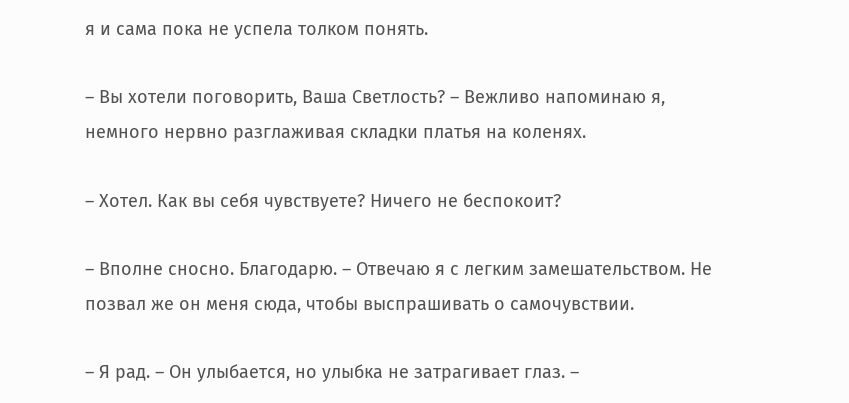я и сама пока не успела толком понять.

– Вы хотели поговорить, Ваша Светлость? – Вежливо напоминаю я, немного нервно разглаживая складки платья на коленях.

– Хотел. Как вы себя чувствуете? Ничего не беспокоит?

– Вполне сносно. Благодарю. – Отвечаю я с легким замешательством. Не позвал же он меня сюда, чтобы выспрашивать о самочувствии.

– Я рад. – Он улыбается, но улыбка не затрагивает глаз. –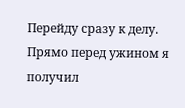Перейду сразу к делу. Прямо перед ужином я получил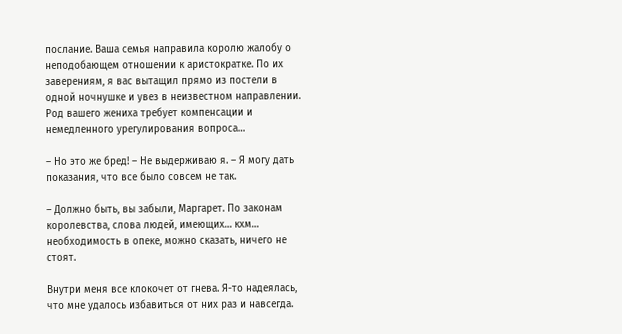послание. Ваша семья направила королю жалобу о неподобающем отношении к аристократке. По их заверениям, я вас вытащил прямо из постели в одной ночнушке и увез в неизвестном направлении. Род вашего жениха требует компенсации и немедленного урегулирования вопроса…

– Но это же бред! – Не выдерживаю я. – Я могу дать показания, что все было совсем не так.

– Должно быть, вы забыли, Маргарет. По законам королевства, слова людей, имеющих… кхм… необходимость в опеке, можно сказать, ничего не стоят.

Внутри меня все клокочет от гнева. Я-то надеялась, что мне удалось избавиться от них раз и навсегда.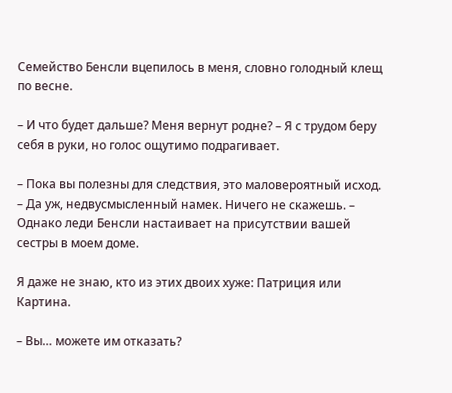Семейство Бенсли вцепилось в меня, словно голодный клещ по весне.

– И что будет дальше? Меня вернут родне? – Я с трудом беру себя в руки, но голос ощутимо подрагивает.

– Пока вы полезны для следствия, это маловероятный исход. – Да уж, недвусмысленный намек. Ничего не скажешь. – Однако леди Бенсли настаивает на присутствии вашей сестры в моем доме.

Я даже не знаю, кто из этих двоих хуже: Патриция или Картина.

– Вы… можете им отказать?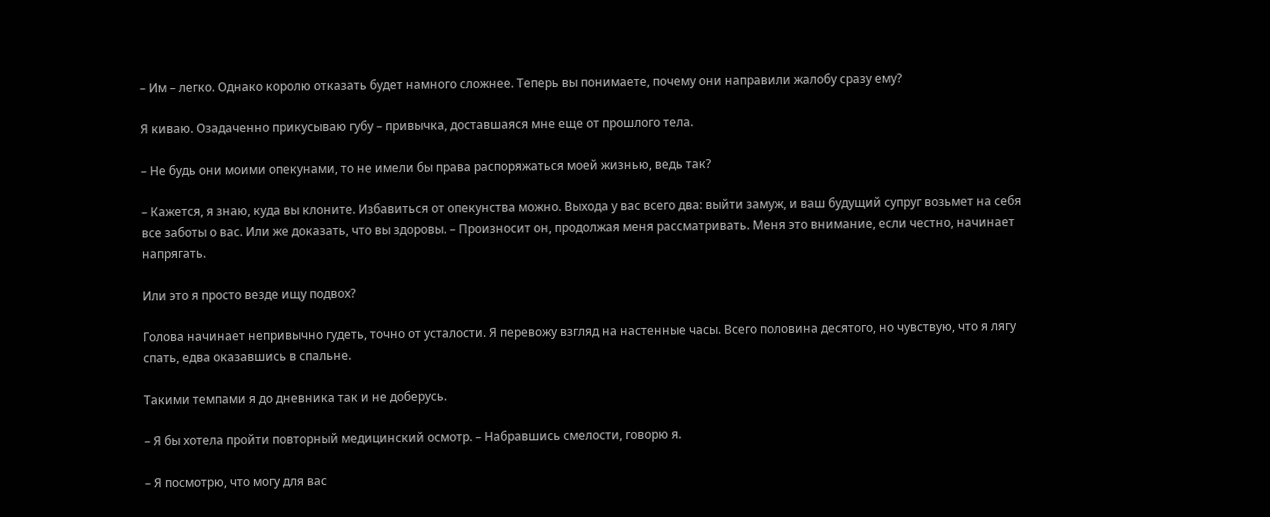– Им – легко. Однако королю отказать будет намного сложнее. Теперь вы понимаете, почему они направили жалобу сразу ему?

Я киваю. Озадаченно прикусываю губу – привычка, доставшаяся мне еще от прошлого тела.

– Не будь они моими опекунами, то не имели бы права распоряжаться моей жизнью, ведь так?

– Кажется, я знаю, куда вы клоните. Избавиться от опекунства можно. Выхода у вас всего два: выйти замуж, и ваш будущий супруг возьмет на себя все заботы о вас. Или же доказать, что вы здоровы. – Произносит он, продолжая меня рассматривать. Меня это внимание, если честно, начинает напрягать.

Или это я просто везде ищу подвох?

Голова начинает непривычно гудеть, точно от усталости. Я перевожу взгляд на настенные часы. Всего половина десятого, но чувствую, что я лягу спать, едва оказавшись в спальне.

Такими темпами я до дневника так и не доберусь.

– Я бы хотела пройти повторный медицинский осмотр. – Набравшись смелости, говорю я.

– Я посмотрю, что могу для вас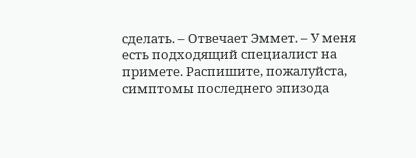сделать. – Отвечает Эммет. – У меня есть подходящий специалист на примете. Распишите, пожалуйста, симптомы последнего эпизода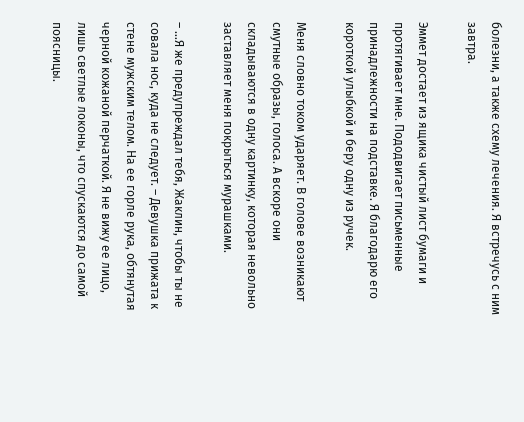болезни, а также схему лечения. Я встречусь с ним завтра.

Эммет достает из ящика чистый лист бумаги и протягивает мне. Пододвигает письменные принадлежности на подставке. Я благодарю его короткой улыбкой и беру одну из ручек.

Меня словно током ударяет. В голове возникают смутные образы, голоса. А вскоре они складываются в одну картинку, которая невольно заставляет меня покрыться мурашками.

– …Я же предупреждал тебя, Жаклин, чтобы ты не совала нос, куда не следует. – Девушка прижата к стене мужским телом. На ее горле рука, обтянутая черной кожаной перчаткой. Я не вижу ее лицо, лишь светлые локоны, что спускаются до самой поясницы.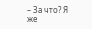– За что? Я же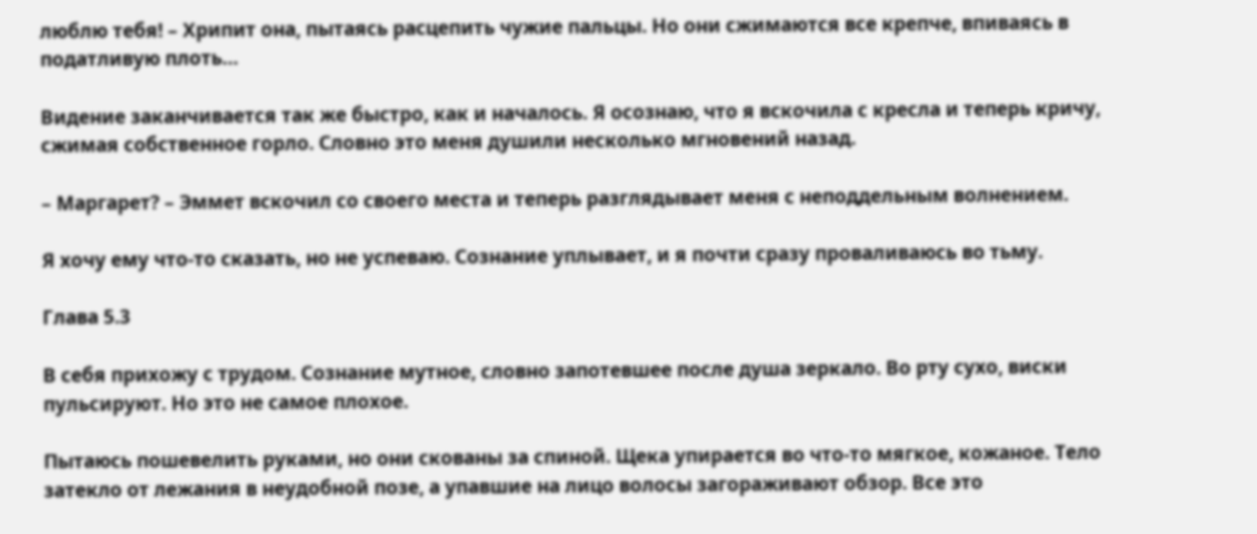люблю тебя! – Хрипит она, пытаясь расцепить чужие пальцы. Но они сжимаются все крепче, впиваясь в податливую плоть…

Видение заканчивается так же быстро, как и началось. Я осознаю, что я вскочила с кресла и теперь кричу, сжимая собственное горло. Словно это меня душили несколько мгновений назад.

– Маргарет? – Эммет вскочил со своего места и теперь разглядывает меня с неподдельным волнением.

Я хочу ему что-то сказать, но не успеваю. Сознание уплывает, и я почти сразу проваливаюсь во тьму.

Глава 5.3

В себя прихожу с трудом. Сознание мутное, словно запотевшее после душа зеркало. Во рту сухо, виски пульсируют. Но это не самое плохое.

Пытаюсь пошевелить руками, но они скованы за спиной. Щека упирается во что-то мягкое, кожаное. Тело затекло от лежания в неудобной позе, а упавшие на лицо волосы загораживают обзор. Все это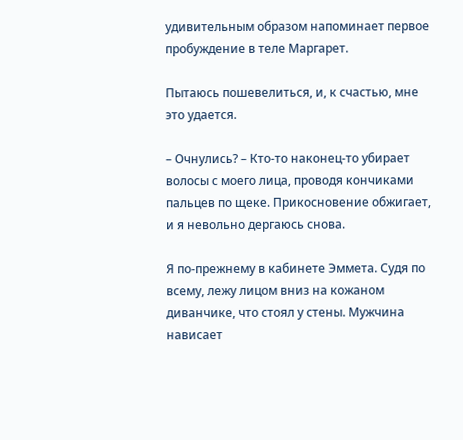удивительным образом напоминает первое пробуждение в теле Маргарет.

Пытаюсь пошевелиться, и, к счастью, мне это удается.

– Очнулись? – Кто-то наконец-то убирает волосы с моего лица, проводя кончиками пальцев по щеке. Прикосновение обжигает, и я невольно дергаюсь снова.

Я по-прежнему в кабинете Эммета. Судя по всему, лежу лицом вниз на кожаном диванчике, что стоял у стены. Мужчина нависает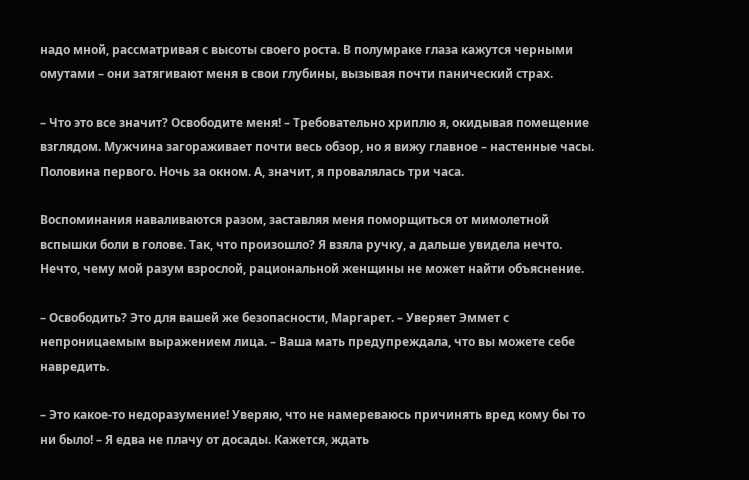надо мной, рассматривая с высоты своего роста. В полумраке глаза кажутся черными омутами – они затягивают меня в свои глубины, вызывая почти панический страх.

– Что это все значит? Освободите меня! – Требовательно хриплю я, окидывая помещение взглядом. Мужчина загораживает почти весь обзор, но я вижу главное – настенные часы. Половина первого. Ночь за окном. А, значит, я провалялась три часа.

Воспоминания наваливаются разом, заставляя меня поморщиться от мимолетной вспышки боли в голове. Так, что произошло? Я взяла ручку, а дальше увидела нечто. Нечто, чему мой разум взрослой, рациональной женщины не может найти объяснение.

– Освободить? Это для вашей же безопасности, Маргарет. – Уверяет Эммет с непроницаемым выражением лица. – Ваша мать предупреждала, что вы можете себе навредить.

– Это какое-то недоразумение! Уверяю, что не намереваюсь причинять вред кому бы то ни было! – Я едва не плачу от досады. Кажется, ждать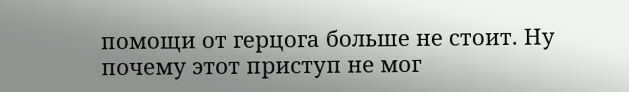помощи от герцога больше не стоит. Ну почему этот приступ не мог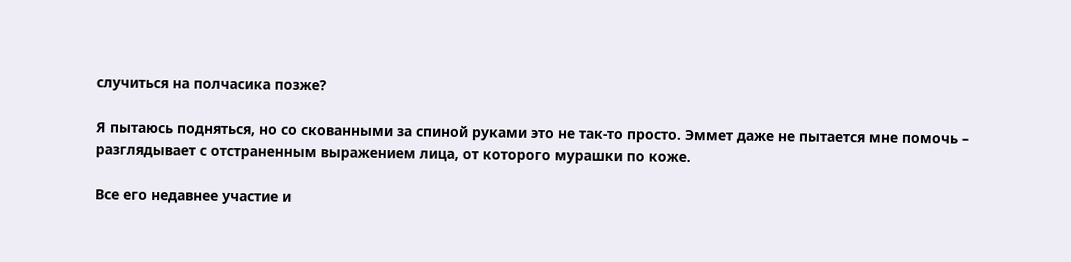случиться на полчасика позже?

Я пытаюсь подняться, но со скованными за спиной руками это не так-то просто. Эммет даже не пытается мне помочь – разглядывает с отстраненным выражением лица, от которого мурашки по коже.

Все его недавнее участие и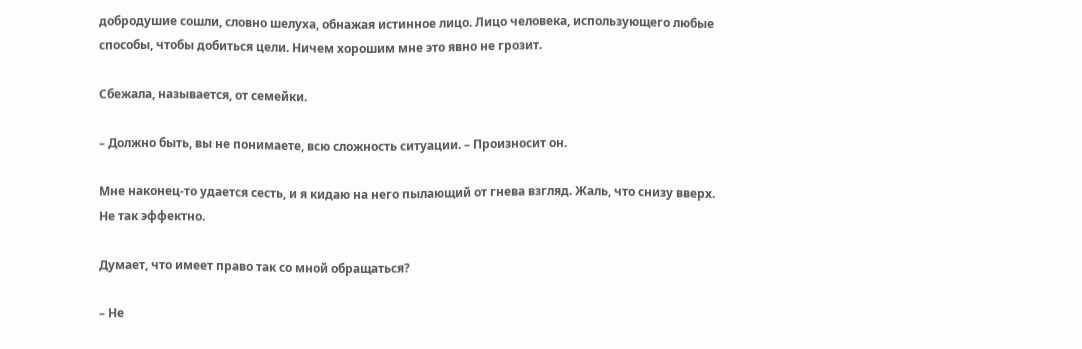добродушие сошли, словно шелуха, обнажая истинное лицо. Лицо человека, использующего любые способы, чтобы добиться цели. Ничем хорошим мне это явно не грозит.

Сбежала, называется, от семейки.

– Должно быть, вы не понимаете, всю сложность ситуации. – Произносит он.

Мне наконец-то удается сесть, и я кидаю на него пылающий от гнева взгляд. Жаль, что снизу вверх. Не так эффектно.

Думает, что имеет право так со мной обращаться?

– Не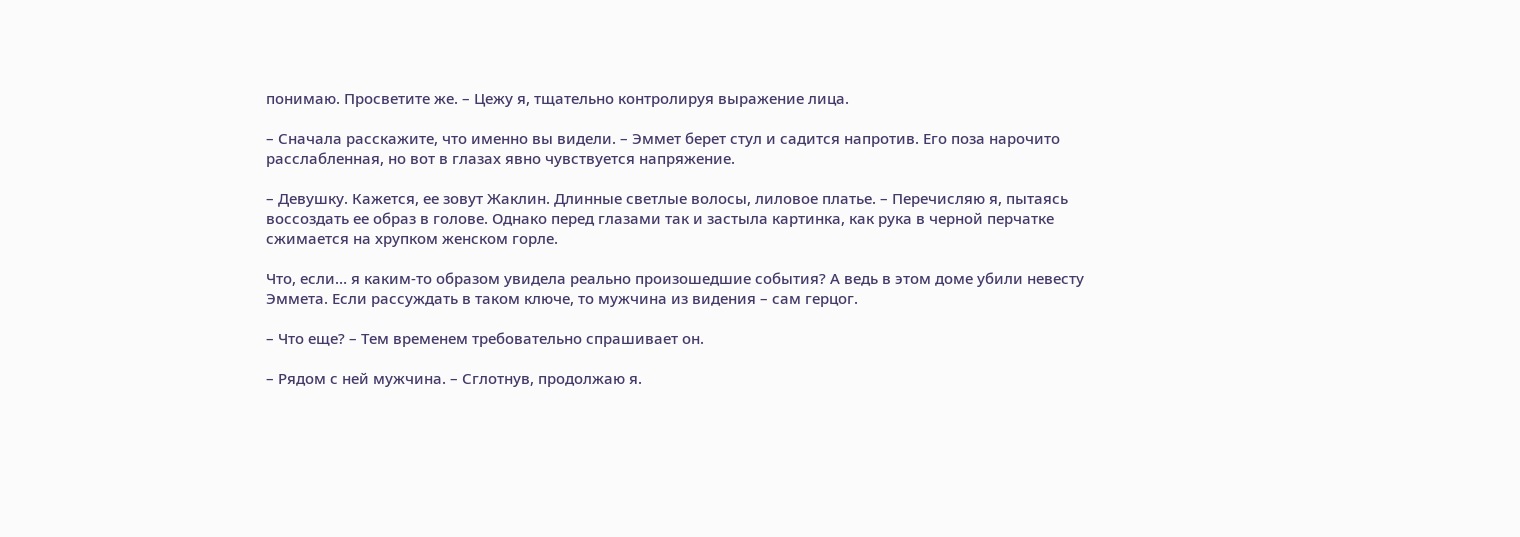понимаю. Просветите же. – Цежу я, тщательно контролируя выражение лица.

– Сначала расскажите, что именно вы видели. – Эммет берет стул и садится напротив. Его поза нарочито расслабленная, но вот в глазах явно чувствуется напряжение.

– Девушку. Кажется, ее зовут Жаклин. Длинные светлые волосы, лиловое платье. – Перечисляю я, пытаясь воссоздать ее образ в голове. Однако перед глазами так и застыла картинка, как рука в черной перчатке сжимается на хрупком женском горле.

Что, если… я каким-то образом увидела реально произошедшие события? А ведь в этом доме убили невесту Эммета. Если рассуждать в таком ключе, то мужчина из видения – сам герцог.

– Что еще? – Тем временем требовательно спрашивает он.

– Рядом с ней мужчина. – Сглотнув, продолжаю я.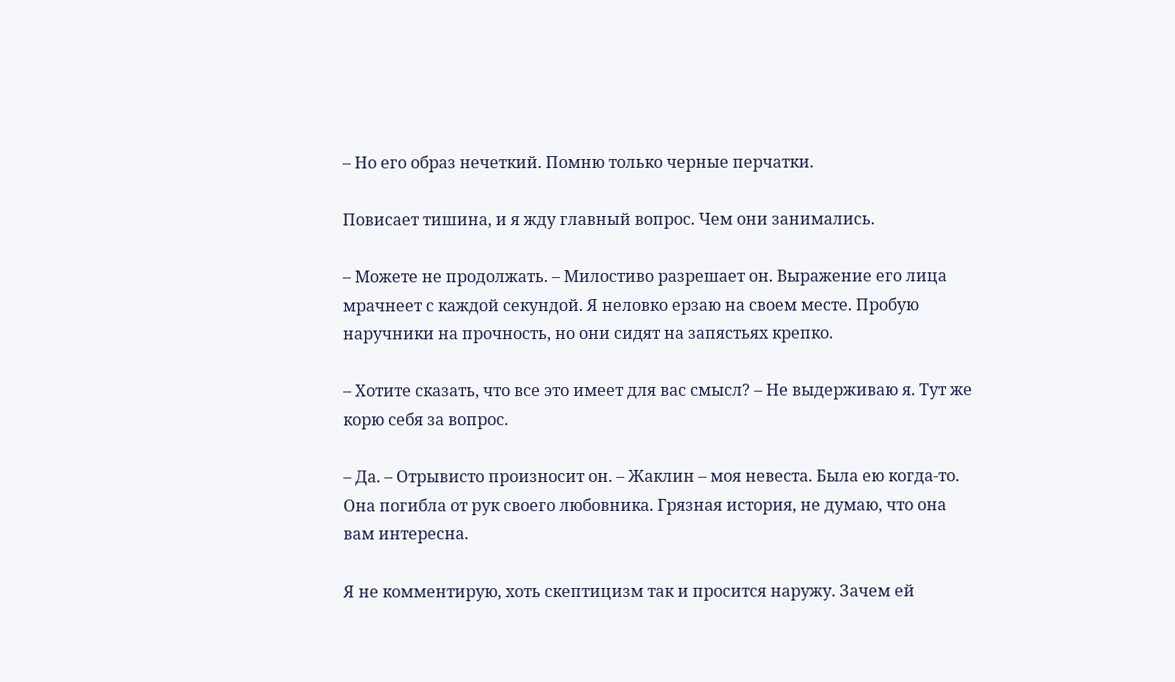– Но его образ нечеткий. Помню только черные перчатки.

Повисает тишина, и я жду главный вопрос. Чем они занимались.

– Можете не продолжать. – Милостиво разрешает он. Выражение его лица мрачнеет с каждой секундой. Я неловко ерзаю на своем месте. Пробую наручники на прочность, но они сидят на запястьях крепко.

– Хотите сказать, что все это имеет для вас смысл? – Не выдерживаю я. Тут же корю себя за вопрос.

– Да. – Отрывисто произносит он. – Жаклин – моя невеста. Была ею когда-то. Она погибла от рук своего любовника. Грязная история, не думаю, что она вам интересна.

Я не комментирую, хоть скептицизм так и просится наружу. Зачем ей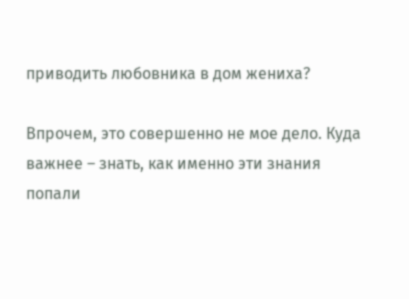приводить любовника в дом жениха?

Впрочем, это совершенно не мое дело. Куда важнее – знать, как именно эти знания попали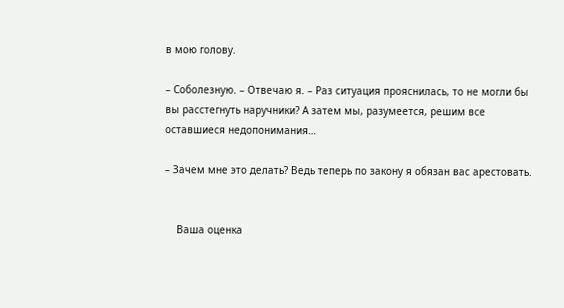в мою голову.

– Соболезную. – Отвечаю я. – Раз ситуация прояснилась, то не могли бы вы расстегнуть наручники? А затем мы, разумеется, решим все оставшиеся недопонимания…

– Зачем мне это делать? Ведь теперь по закону я обязан вас арестовать.


    Ваша оценка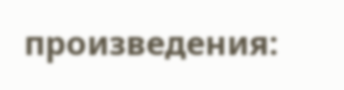произведения: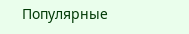Популярные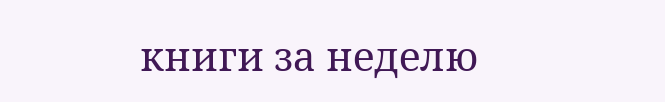книги за неделю